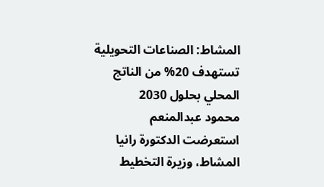المشاط: الصناعات التحويلية تستهدف 20% من الناتج المحلي بحلول 2030
محمود عبدالمنعم
استعرضت الدكتورة رانيا المشاط، وزيرة التخطيط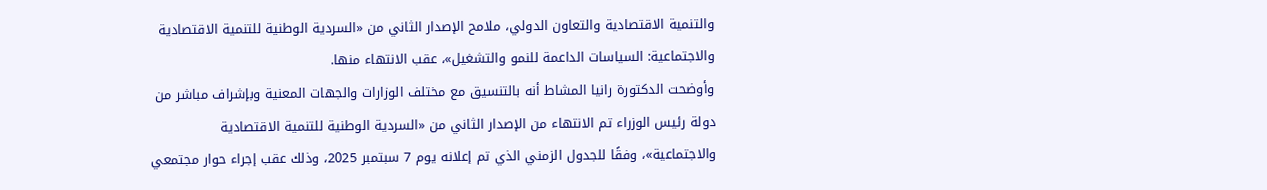والتنمية الاقتصادية والتعاون الدولي، ملامح الإصدار الثاني من «السردية الوطنية للتنمية الاقتصادية والاجتماعية: السياسات الداعمة للنمو والتشغيل»، عقب الانتهاء منها.
وأوضحت الدكتورة رانيا المشاط أنه بالتنسيق مع مختلف الوزارات والجهات المعنية وبإشراف مباشر من دولة رئيس الوزراء تم الانتهاء من الإصدار الثاني من «السردية الوطنية للتنمية الاقتصادية والاجتماعية»، وفقًا للجدول الزمني الذي تم إعلانه يوم 7 سبتمبر 2025، وذلك عقب إجراء حوار مجتمعي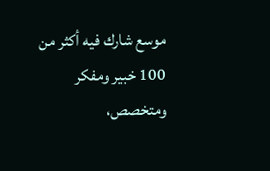موسع شارك فيه أكثر من 100 خبير ومفكر ومتخصص،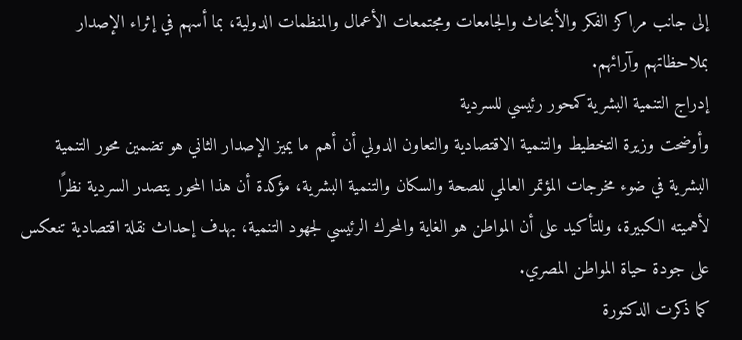إلى جانب مراكز الفكر والأبحاث والجامعات ومجتمعات الأعمال والمنظمات الدولية، بما أسهم في إثراء الإصدار بملاحظاتهم وآرائهم.
إدراج التنمية البشرية كمحور رئيسي للسردية
وأوضحت وزيرة التخطيط والتنمية الاقتصادية والتعاون الدولي أن أهم ما يميز الإصدار الثاني هو تضمين محور التنمية البشرية في ضوء مخرجات المؤتمر العالمي للصحة والسكان والتنمية البشرية، مؤكدة أن هذا المحور يتصدر السردية نظرًا لأهميته الكبيرة، وللتأكيد على أن المواطن هو الغاية والمحرك الرئيسي لجهود التنمية، بهدف إحداث نقلة اقتصادية تنعكس على جودة حياة المواطن المصري.
كما ذكرت الدكتورة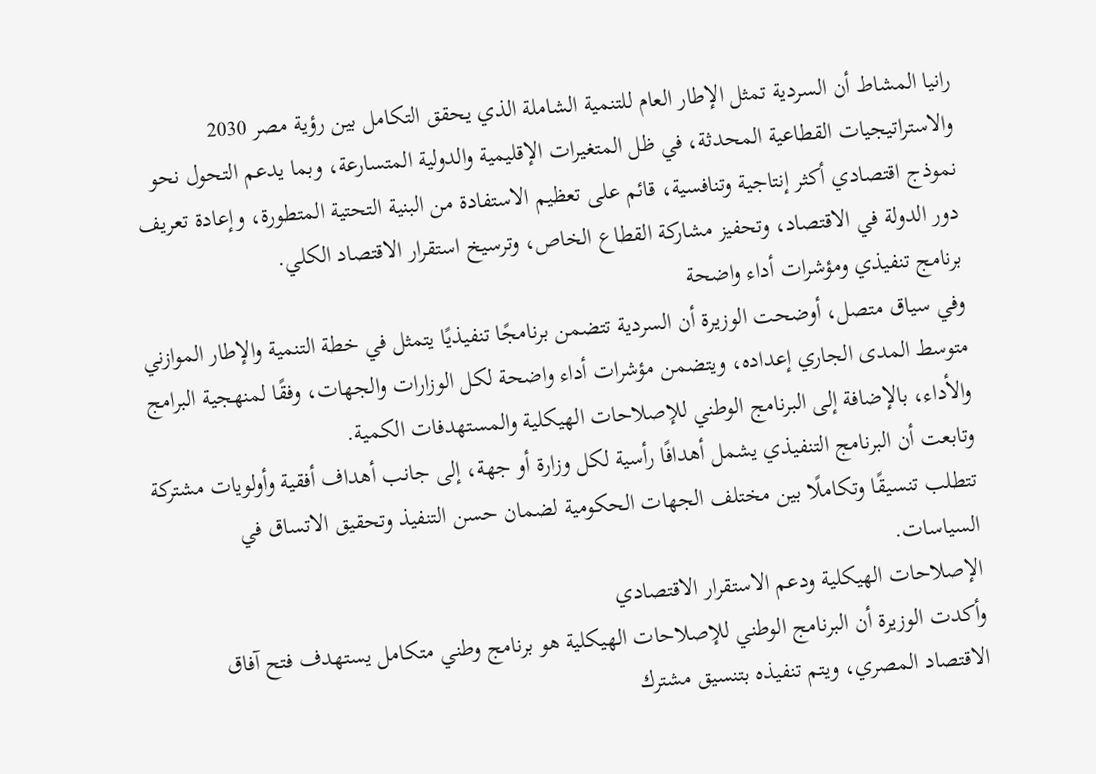رانيا المشاط أن السردية تمثل الإطار العام للتنمية الشاملة الذي يحقق التكامل بين رؤية مصر 2030 والاستراتيجيات القطاعية المحدثة، في ظل المتغيرات الإقليمية والدولية المتسارعة، وبما يدعم التحول نحو نموذج اقتصادي أكثر إنتاجية وتنافسية، قائم على تعظيم الاستفادة من البنية التحتية المتطورة، وإعادة تعريف دور الدولة في الاقتصاد، وتحفيز مشاركة القطاع الخاص، وترسيخ استقرار الاقتصاد الكلي.
برنامج تنفيذي ومؤشرات أداء واضحة
وفي سياق متصل، أوضحت الوزيرة أن السردية تتضمن برنامجًا تنفيذيًا يتمثل في خطة التنمية والإطار الموازني متوسط المدى الجاري إعداده، ويتضمن مؤشرات أداء واضحة لكل الوزارات والجهات، وفقًا لمنهجية البرامج والأداء، بالإضافة إلى البرنامج الوطني للإصلاحات الهيكلية والمستهدفات الكمية.
وتابعت أن البرنامج التنفيذي يشمل أهدافًا رأسية لكل وزارة أو جهة، إلى جانب أهداف أفقية وأولويات مشتركة تتطلب تنسيقًا وتكاملًا بين مختلف الجهات الحكومية لضمان حسن التنفيذ وتحقيق الاتساق في السياسات.
الإصلاحات الهيكلية ودعم الاستقرار الاقتصادي
وأكدت الوزيرة أن البرنامج الوطني للإصلاحات الهيكلية هو برنامج وطني متكامل يستهدف فتح آفاق الاقتصاد المصري، ويتم تنفيذه بتنسيق مشترك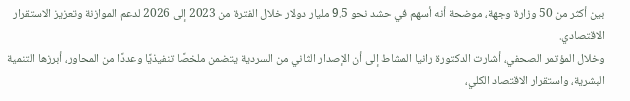بين أكثر من 50 وزارة وجهة، موضحة أنه أسهم في حشد نحو 9.5 مليار دولار خلال الفترة من 2023 إلى 2026 لدعم الموازنة وتعزيز الاستقرار الاقتصادي.
وخلال المؤتمر الصحفي، أشارت الدكتورة رانيا المشاط إلى أن الإصدار الثاني من السردية يتضمن ملخصًا تنفيذيًا وعددًا من المحاور، أبرزها التنمية البشرية، واستقرار الاقتصاد الكلي،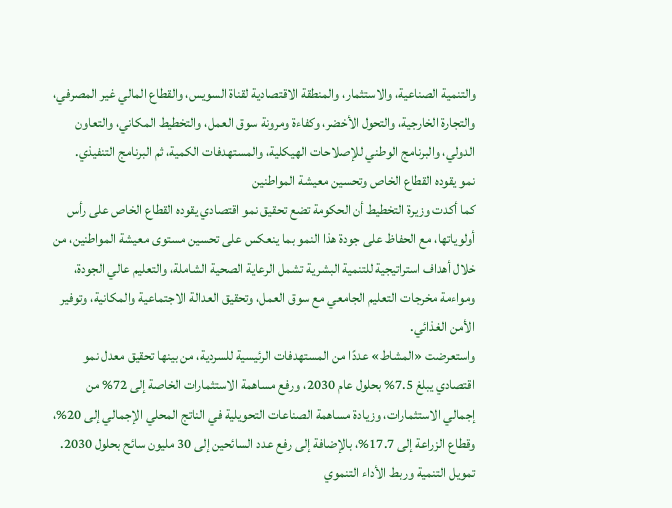والتنمية الصناعية، والاستثمار، والمنطقة الاقتصادية لقناة السويس، والقطاع المالي غير المصرفي، والتجارة الخارجية، والتحول الأخضر، وكفاءة ومرونة سوق العمل، والتخطيط المكاني، والتعاون الدولي، والبرنامج الوطني للإصلاحات الهيكلية، والمستهدفات الكمية، ثم البرنامج التنفيذي.
نمو يقوده القطاع الخاص وتحسين معيشة المواطنين
كما أكدت وزيرة التخطيط أن الحكومة تضع تحقيق نمو اقتصادي يقوده القطاع الخاص على رأس أولوياتها، مع الحفاظ على جودة هذا النمو بما ينعكس على تحسين مستوى معيشة المواطنين، من خلال أهداف استراتيجية للتنمية البشرية تشمل الرعاية الصحية الشاملة، والتعليم عالي الجودة، ومواءمة مخرجات التعليم الجامعي مع سوق العمل، وتحقيق العدالة الاجتماعية والمكانية، وتوفير الأمن الغذائي.
واستعرضت «المشاط» عددًا من المستهدفات الرئيسية للسردية، من بينها تحقيق معدل نمو اقتصادي يبلغ 7.5% بحلول عام 2030، ورفع مساهمة الاستثمارات الخاصة إلى 72% من إجمالي الاستثمارات، وزيادة مساهمة الصناعات التحويلية في الناتج المحلي الإجمالي إلى 20%، وقطاع الزراعة إلى 17.7%، بالإضافة إلى رفع عدد السائحين إلى 30 مليون سائح بحلول 2030.
تمويل التنمية وربط الأداء التنموي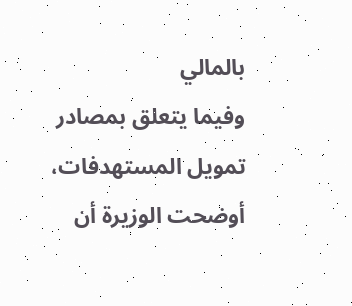بالمالي
وفيما يتعلق بمصادر تمويل المستهدفات، أوضحت الوزيرة أن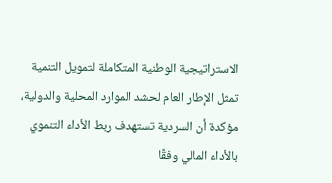الاستراتيجية الوطنية المتكاملة لتمويل التنمية تمثل الإطار العام لحشد الموارد المحلية والدولية، مؤكدة أن السردية تستهدف ربط الأداء التنموي بالأداء المالي وفقًا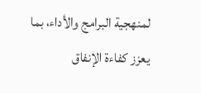لمنهجية البرامج والأداء، بما يعزز كفاءة الإنفاق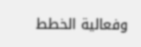وفعالية الخطط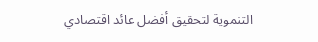التنموية لتحقيق أفضل عائد اقتصادي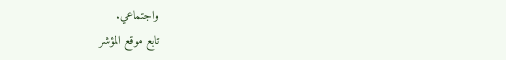واجتماعي.
تابع موقع المؤشر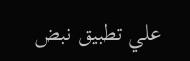علي تطبيق نبض